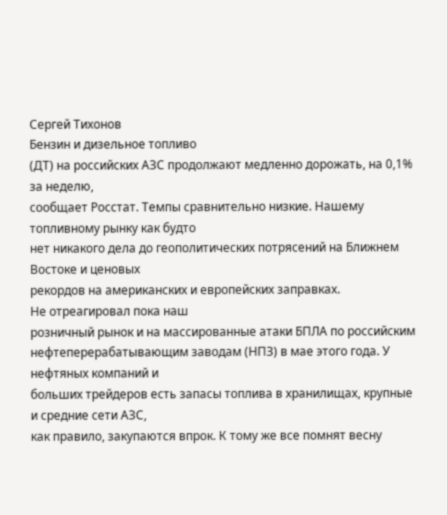Сергей Тихонов
Бензин и дизельное топливо
(ДТ) на российских АЗС продолжают медленно дорожать, на 0,1% за неделю,
сообщает Росстат. Темпы сравнительно низкие. Нашему топливному рынку как будто
нет никакого дела до геополитических потрясений на Ближнем Востоке и ценовых
рекордов на американских и европейских заправках.
Не отреагировал пока наш
розничный рынок и на массированные атаки БПЛА по российским
нефтеперерабатывающим заводам (НПЗ) в мае этого года. У нефтяных компаний и
больших трейдеров есть запасы топлива в хранилищах, крупные и средние сети АЗС,
как правило, закупаются впрок. К тому же все помнят весну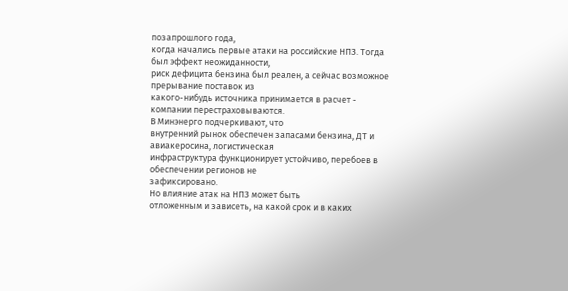позапрошлого года,
когда начались первые атаки на российские НПЗ. Тогда был эффект неожиданности,
риск дефицита бензина был реален, а сейчас возможное прерывание поставок из
какого-нибудь источника принимается в расчет - компании перестраховываются.
В Минэнерго подчеркивают, что
внутренний рынок обеспечен запасами бензина, ДТ и авиакеросина, логистическая
инфраструктура функционирует устойчиво, перебоев в обеспечении регионов не
зафиксировано.
Но влияние атак на НПЗ может быть
отложенным и зависеть, на какой срок и в каких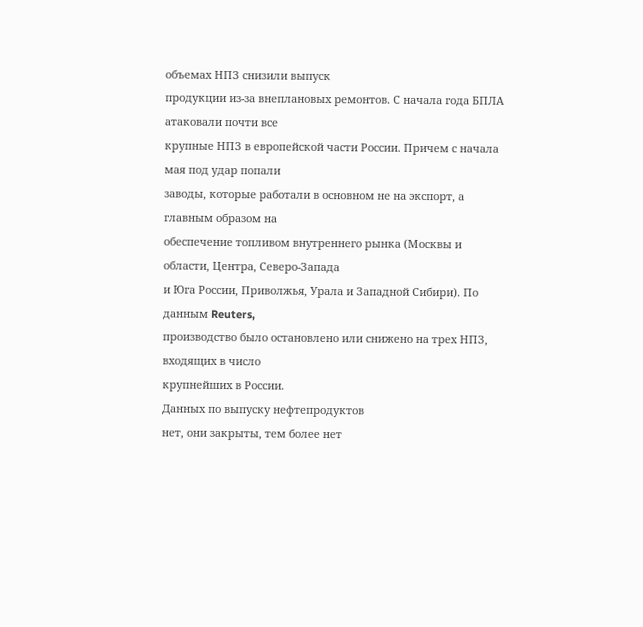объемах НПЗ снизили выпуск
продукции из-за внеплановых ремонтов. С начала года БПЛА атаковали почти все
крупные НПЗ в европейской части России. Причем с начала мая под удар попали
заводы, которые работали в основном не на экспорт, а главным образом на
обеспечение топливом внутреннего рынка (Москвы и области, Центра, Северо-Запада
и Юга России, Приволжья, Урала и Западной Сибири). По данным Reuters,
производство было остановлено или снижено на трех НПЗ, входящих в число
крупнейших в России.
Данных по выпуску нефтепродуктов
нет, они закрыты, тем более нет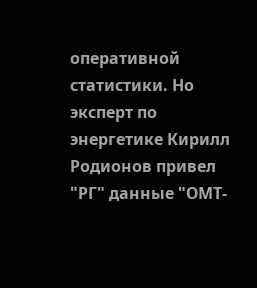оперативной статистики. Но эксперт по
энергетике Кирилл Родионов привел "РГ" данные "ОМТ-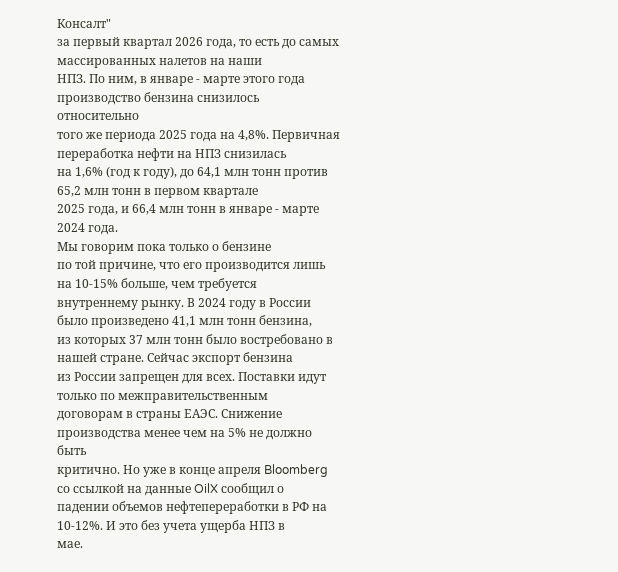Консалт"
за первый квартал 2026 года, то есть до самых массированных налетов на наши
НПЗ. По ним, в январе - марте этого года производство бензина снизилось относительно
того же периода 2025 года на 4,8%. Первичная переработка нефти на НПЗ снизилась
на 1,6% (год к году), до 64,1 млн тонн против 65,2 млн тонн в первом квартале
2025 года, и 66,4 млн тонн в январе - марте 2024 года.
Мы говорим пока только о бензине
по той причине, что его производится лишь на 10-15% больше, чем требуется
внутреннему рынку. В 2024 году в России было произведено 41,1 млн тонн бензина,
из которых 37 млн тонн было востребовано в нашей стране. Сейчас экспорт бензина
из России запрещен для всех. Поставки идут только по межправительственным
договорам в страны ЕАЭС. Снижение производства менее чем на 5% не должно быть
критично. Но уже в конце апреля Bloomberg со ссылкой на данные OilX сообщил о
падении объемов нефтепереработки в РФ на 10-12%. И это без учета ущерба НПЗ в
мае.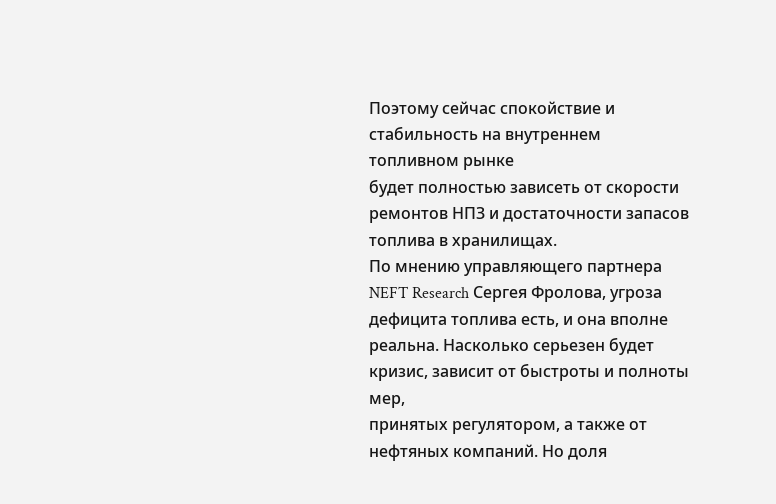Поэтому сейчас спокойствие и стабильность на внутреннем топливном рынке
будет полностью зависеть от скорости ремонтов НПЗ и достаточности запасов
топлива в хранилищах.
По мнению управляющего партнера
NEFT Research Сергея Фролова, угроза дефицита топлива есть, и она вполне
реальна. Насколько серьезен будет кризис, зависит от быстроты и полноты мер,
принятых регулятором, а также от нефтяных компаний. Но доля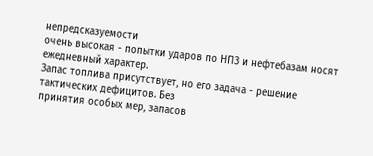непредсказуемости
очень высокая - попытки ударов по НПЗ и нефтебазам носят ежедневный характер.
Запас топлива присутствует, но его задача - решение тактических дефицитов. Без
принятия особых мер, запасов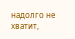надолго не хватит,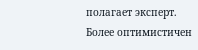полагает эксперт.
Более оптимистичен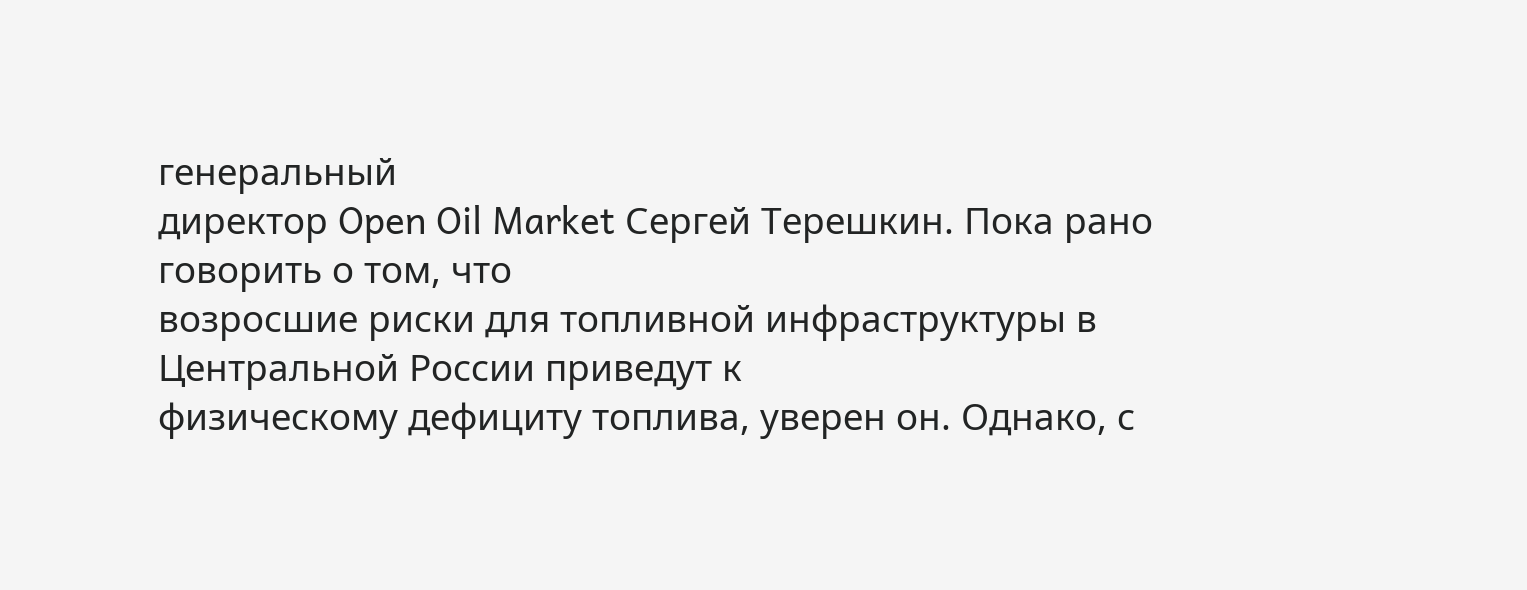генеральный
директор Open Oil Market Сергей Терешкин. Пока рано говорить о том, что
возросшие риски для топливной инфраструктуры в Центральной России приведут к
физическому дефициту топлива, уверен он. Однако, с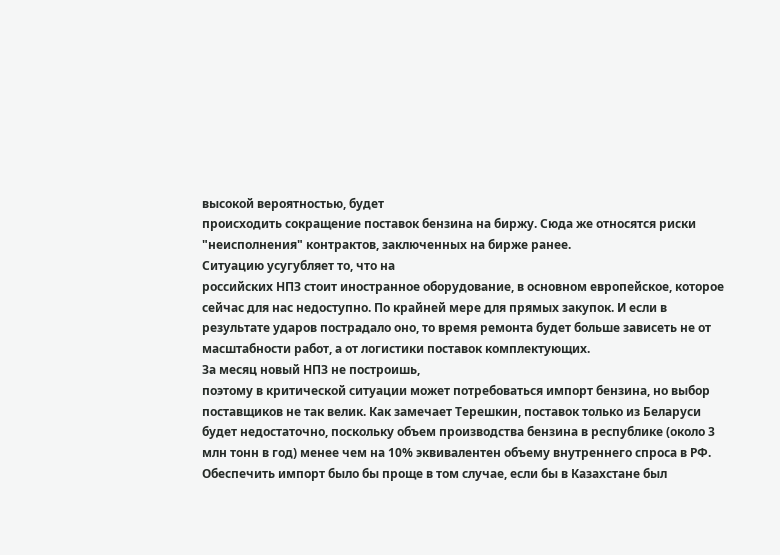высокой вероятностью, будет
происходить сокращение поставок бензина на биржу. Сюда же относятся риски
"неисполнения" контрактов, заключенных на бирже ранее.
Ситуацию усугубляет то, что на
российских НПЗ стоит иностранное оборудование, в основном европейское, которое
сейчас для нас недоступно. По крайней мере для прямых закупок. И если в
результате ударов пострадало оно, то время ремонта будет больше зависеть не от
масштабности работ, а от логистики поставок комплектующих.
За месяц новый НПЗ не построишь,
поэтому в критической ситуации может потребоваться импорт бензина, но выбор
поставщиков не так велик. Как замечает Терешкин, поставок только из Беларуси
будет недостаточно, поскольку объем производства бензина в республике (около 3
млн тонн в год) менее чем на 10% эквивалентен объему внутреннего спроса в РФ.
Обеспечить импорт было бы проще в том случае, если бы в Казахстане был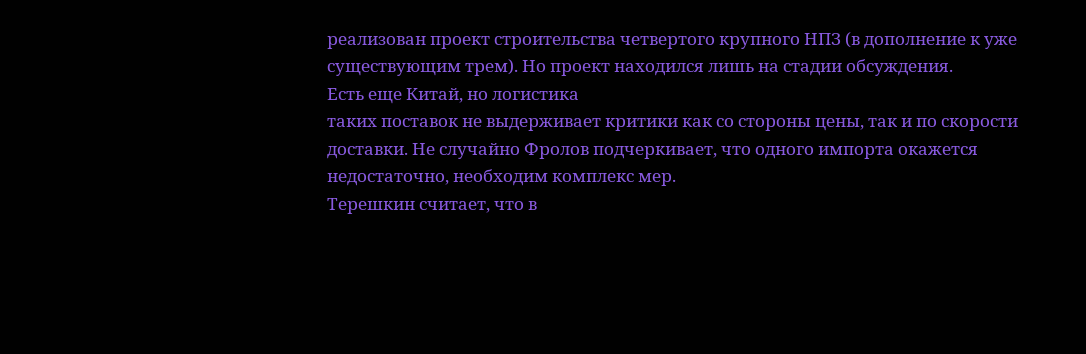реализован проект строительства четвертого крупного НПЗ (в дополнение к уже
существующим трем). Но проект находился лишь на стадии обсуждения.
Есть еще Китай, но логистика
таких поставок не выдерживает критики как со стороны цены, так и по скорости
доставки. Не случайно Фролов подчеркивает, что одного импорта окажется
недостаточно, необходим комплекс мер.
Терешкин считает, что в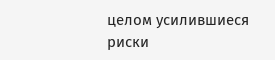целом усилившиеся риски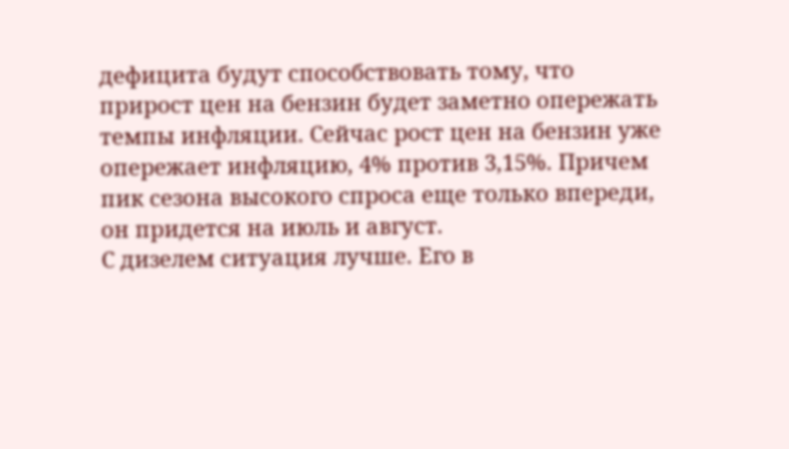дефицита будут способствовать тому, что прирост цен на бензин будет заметно опережать темпы инфляции. Сейчас рост цен на бензин уже опережает инфляцию, 4% против 3,15%. Причем пик сезона высокого спроса еще только впереди, он придется на июль и август.
С дизелем ситуация лучше. Его в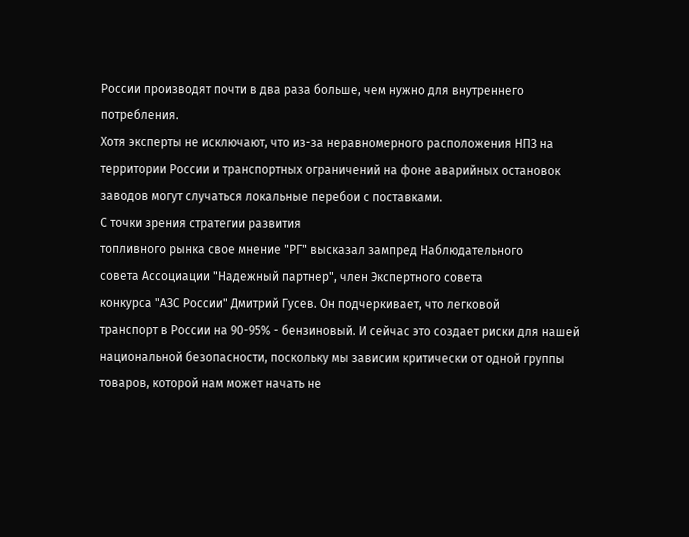России производят почти в два раза больше, чем нужно для внутреннего потребления.
Хотя эксперты не исключают, что из-за неравномерного расположения НПЗ на
территории России и транспортных ограничений на фоне аварийных остановок
заводов могут случаться локальные перебои с поставками.
С точки зрения стратегии развития
топливного рынка свое мнение "РГ" высказал зампред Наблюдательного
совета Ассоциации "Надежный партнер", член Экспертного совета
конкурса "АЗС России" Дмитрий Гусев. Он подчеркивает, что легковой
транспорт в России на 90-95% - бензиновый. И сейчас это создает риски для нашей
национальной безопасности, поскольку мы зависим критически от одной группы
товаров, которой нам может начать не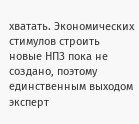хватать. Экономических стимулов строить
новые НПЗ пока не создано, поэтому единственным выходом эксперт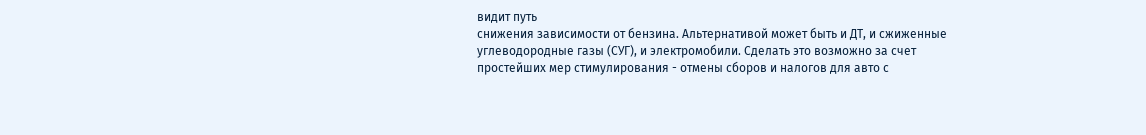видит путь
снижения зависимости от бензина. Альтернативой может быть и ДТ, и сжиженные
углеводородные газы (СУГ), и электромобили. Сделать это возможно за счет
простейших мер стимулирования - отмены сборов и налогов для авто с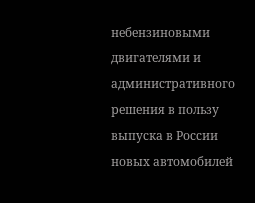небензиновыми двигателями и административного решения в пользу выпуска в России
новых автомобилей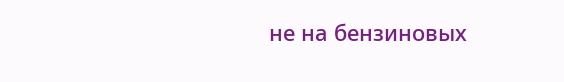не на бензиновых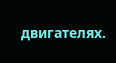двигателях.